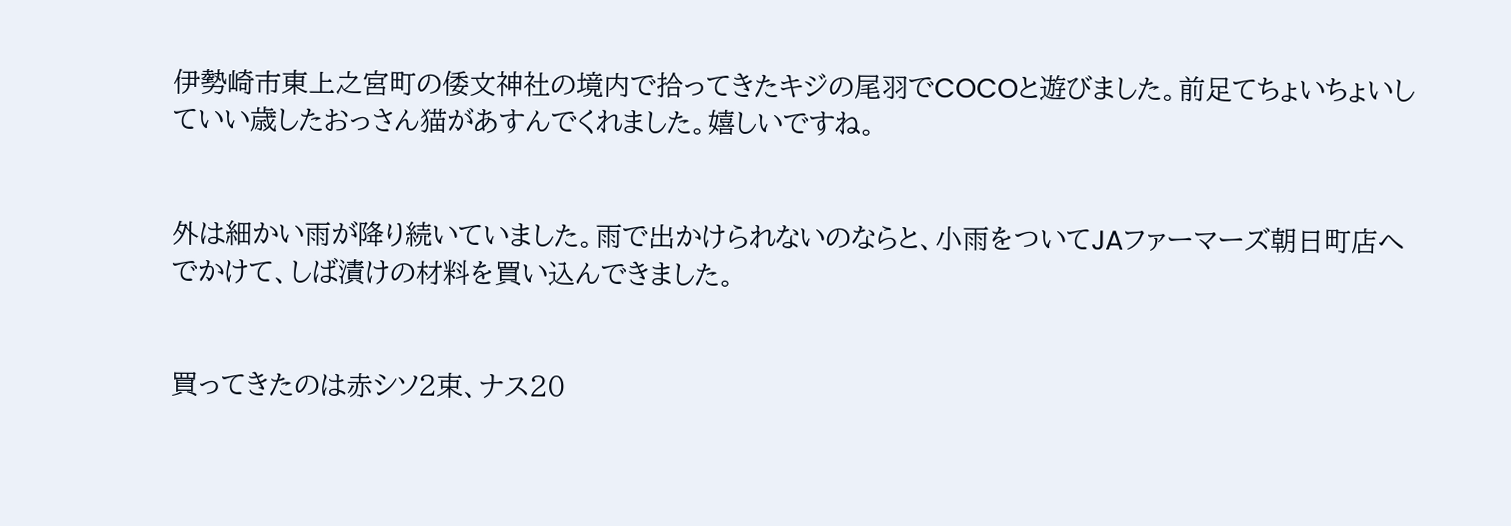伊勢崎市東上之宮町の倭文神社の境内で拾ってきたキジの尾羽でCOCOと遊びました。前足てちょいちょいしていい歳したおっさん猫があすんでくれました。嬉しいですね。


外は細かい雨が降り続いていました。雨で出かけられないのならと、小雨をついてJAファーマーズ朝日町店へでかけて、しば漬けの材料を買い込んできました。


買ってきたのは赤シソ2束、ナス20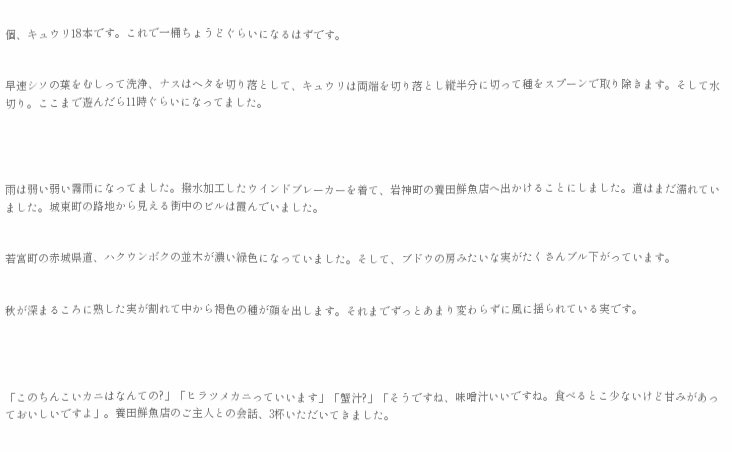個、キュウリ18本です。これで一桶ちょうどぐらいになるはずです。


早速シソの葉をむしって洗浄、ナスはヘタを切り落として、キュウリは両端を切り落とし縦半分に切って種をスプーンで取り除きます。そして水切り。ここまで遊んだら11時ぐらいになってました。




雨は弱い弱い霧雨になってました。撥水加工したウインドブレーカーを着て、岩神町の養田鮮魚店へ出かけることにしました。道はまだ濡れていました。城東町の路地から見える街中のビルは霞んでいました。


若宮町の赤城県道、ハクウンボクの並木が濃い緑色になっていました。そして、ブドウの房みたいな実がたくさんブル下がっています。


秋が深まるころに熟した実が割れて中から褐色の種が顔を出します。それまでずっとあまり変わらずに風に揺られている実です。




「このちんこいカニはなんての?」「ヒラツメカニっていいます」「蟹汁?」「そうですね、味噌汁いいですね。食べるとこ少ないけど甘みがあっておいしいですよ」。養田鮮魚店のご主人との会話、3杯いただいてきました。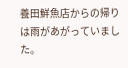養田鮮魚店からの帰りは雨があがっていました。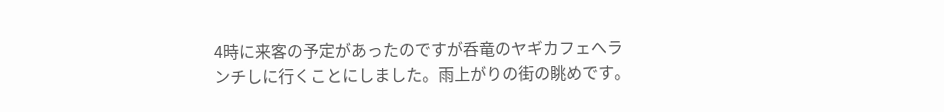4時に来客の予定があったのですが呑竜のヤギカフェへランチしに行くことにしました。雨上がりの街の眺めです。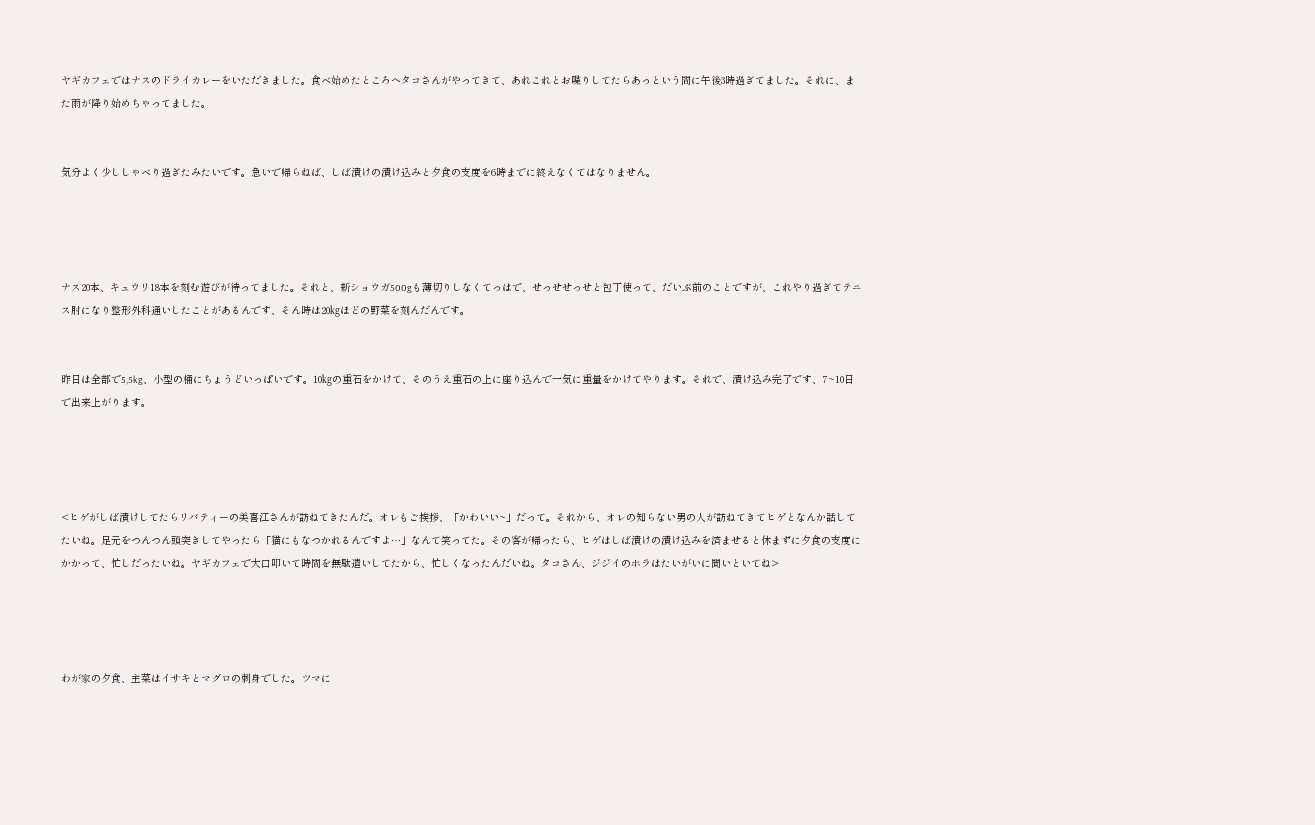ヤギカフェではナスのドライカレーをいただきました。食べ始めたところへタコさんがやってきて、あれこれとお喋りしてたらあっという間に午後3時過ぎてました。それに、また雨が降り始めちゃってました。


気分よく少ししゃべり過ぎたみたいです。急いで帰らねば、しば漬けの漬け込みと夕食の支度を6時までに終えなくてはなりません。




ナス20本、キュウリ18本を刻む遊びが待ってました。それと、新ショウガ500gも薄切りしなくてっはで、せっせせっせと包丁使って、だいぶ前のことですが、これやり過ぎてテニス肘になり整形外科通いしたことがあるんです、そん時は20㎏ほどの野菜を刻んだんです。


昨日は全部で5,5kg、小型の桶にちょうどいっぱいです。10㎏の重石をかけて、そのうえ重石の上に座り込んで一気に重量をかけてやります。それで、漬け込み完了です、7~10日で出来上がります。




<ヒゲがしば漬けしてたらリバティーの美喜江さんが訪ねてきたんだ。オレもご挨拶、「かわいい~」だって。それから、オレの知らない男の人が訪ねてきてヒゲとなんか話してたいね。足元をつんつん頭突きしてやったら「猫にもなつかれるんですよ…」なんて笑ってた。その客が帰ったら、ヒゲはしば漬けの漬け込みを済ませると休まずに夕食の支度にかかって、忙しだったいね。ヤギカフェで大口叩いて時間を無駄遣いしてたから、忙しくなったんだいね。タコさん、ジジイのホラはたいがいに聞いといてね>




わが家の夕食、主菜はイサキとマグロの刺身でした。ツマに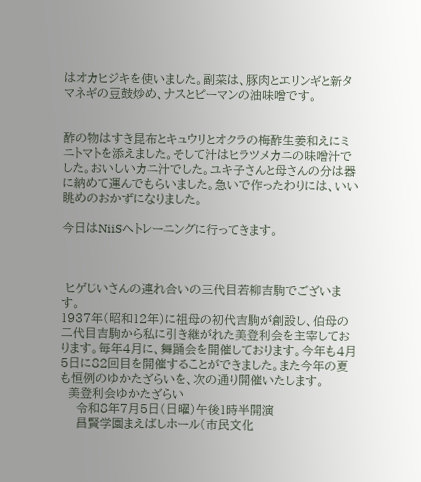はオカヒジキを使いました。副菜は、豚肉とエリンギと新タマネギの豆鼓炒め、ナスとピーマンの油味噌です。


酢の物はすき昆布とキュウリとオクラの梅酢生姜和えにミニトマトを添えました。そして汁はヒラツメカニの味噌汁でした。おいしいカニ汁でした。ユキ子さんと母さんの分は器に納めて運んでもらいました。急いで作ったわりには、いい眺めのおかずになりました。

今日はNiiSへトレーニングに行ってきます。



 ヒゲじいさんの連れ合いの三代目若柳吉駒でございます。
1937年(昭和12年)に祖母の初代吉駒が創設し、伯母の二代目吉駒から私に引き継がれた美登利会を主宰しております。毎年4月に、舞踊会を開催しております。今年も4月5日に82回目を開催することができました。また今年の夏も恒例のゆかたざらいを、次の通り開催いたします。
  美登利会ゆかたざらい
    令和8年7月5日(日曜)午後1時半開演
    昌賢学園まえばしホール(市民文化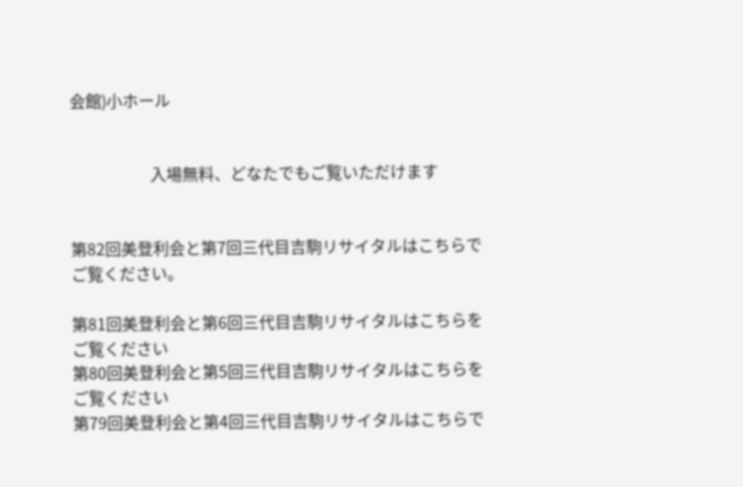会館)小ホール


                    入場無料、どなたでもご覧いただけます


第82回美登利会と第7回三代目吉駒リサイタルはこちらでご覧ください。

第81回美登利会と第6回三代目吉駒リサイタルはこちらをご覧ください
第80回美登利会と第5回三代目吉駒リサイタルはこちらをご覧ください
第79回美登利会と第4回三代目吉駒リサイタルはこちらで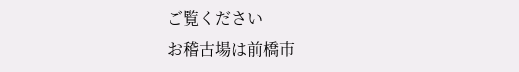ご覧ください
お稽古場は前橋市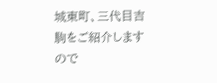城東町、三代目吉駒をご紹介しますので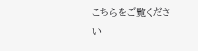こちらをご覧ください